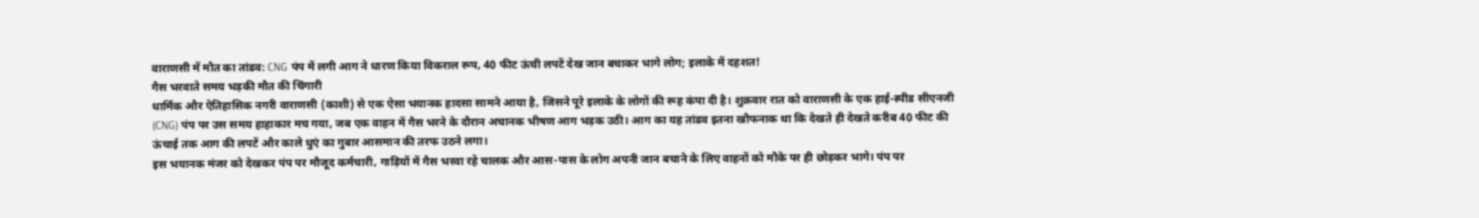वाराणसी में मौत का तांडव: CNG पंप में लगी आग ने धारण किया विकराल रूप, 40 फीट ऊंची लपटें देख जान बचाकर भागे लोग; इलाके में दहशत!
गैस भरवाते समय भड़की मौत की चिंगारी
धार्मिक और ऐतिहासिक नगरी वाराणसी (काशी) से एक ऐसा भयानक हादसा सामने आया है, जिसने पूरे इलाके के लोगों की रूह कंपा दी है। शुक्रवार रात को वाराणसी के एक हाई-स्पीड सीएनजी (CNG) पंप पर उस समय हाहाकार मच गया, जब एक वाहन में गैस भरने के दौरान अचानक भीषण आग भड़क उठी। आग का यह तांडव इतना खौफनाक था कि देखते ही देखते करीब 40 फीट की ऊंचाई तक आग की लपटें और काले धुएं का गुबार आसमान की तरफ उठने लगा।
इस भयानक मंजर को देखकर पंप पर मौजूद कर्मचारी, गाड़ियों में गैस भरवा रहे चालक और आस-पास के लोग अपनी जान बचाने के लिए वाहनों को मौके पर ही छोड़कर भागे। पंप पर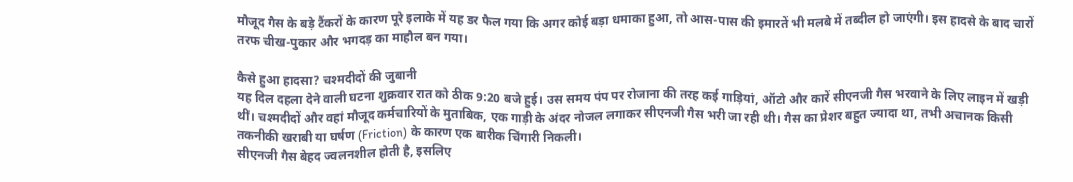मौजूद गैस के बड़े टैंकरों के कारण पूरे इलाके में यह डर फैल गया कि अगर कोई बड़ा धमाका हुआ, तो आस-पास की इमारतें भी मलबे में तब्दील हो जाएंगी। इस हादसे के बाद चारों तरफ चीख-पुकार और भगदड़ का माहौल बन गया।

कैसे हुआ हादसा? चश्मदीदों की जुबानी
यह दिल दहला देने वाली घटना शुक्रवार रात को ठीक 9:20 बजे हुई। उस समय पंप पर रोजाना की तरह कई गाड़ियां, ऑटो और कारें सीएनजी गैस भरवाने के लिए लाइन में खड़ी थीं। चश्मदीदों और वहां मौजूद कर्मचारियों के मुताबिक, एक गाड़ी के अंदर नोजल लगाकर सीएनजी गैस भरी जा रही थी। गैस का प्रेशर बहुत ज्यादा था, तभी अचानक किसी तकनीकी खराबी या घर्षण (Friction) के कारण एक बारीक चिंगारी निकली।
सीएनजी गैस बेहद ज्वलनशील होती है, इसलिए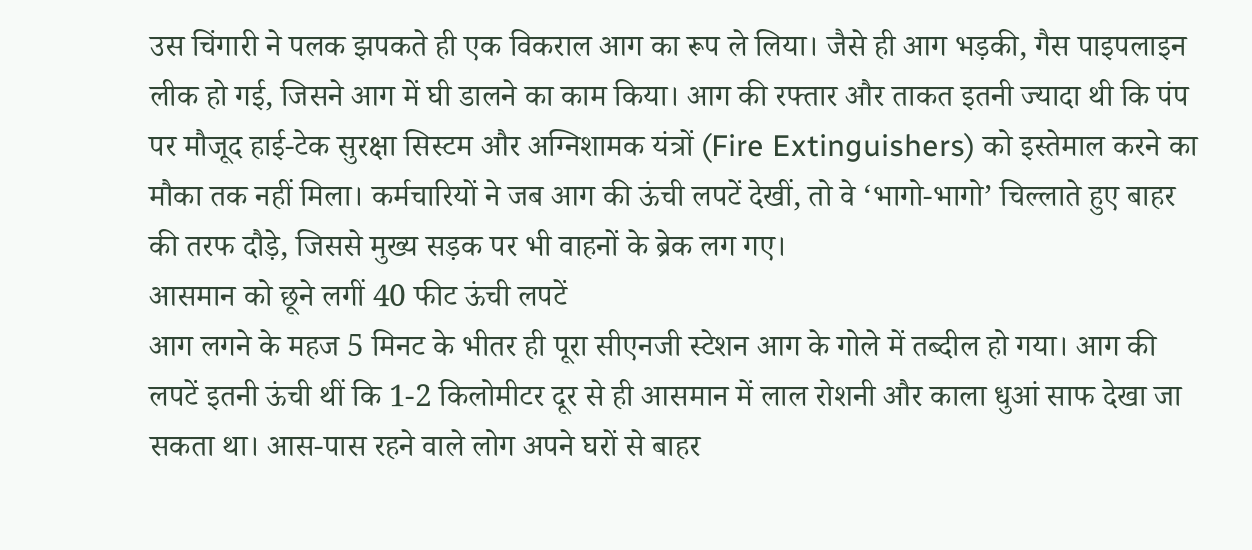उस चिंगारी ने पलक झपकते ही एक विकराल आग का रूप ले लिया। जैसे ही आग भड़की, गैस पाइपलाइन लीक हो गई, जिसने आग में घी डालने का काम किया। आग की रफ्तार और ताकत इतनी ज्यादा थी कि पंप पर मौजूद हाई-टेक सुरक्षा सिस्टम और अग्निशामक यंत्रों (Fire Extinguishers) को इस्तेमाल करने का मौका तक नहीं मिला। कर्मचारियों ने जब आग की ऊंची लपटें देखीं, तो वे ‘भागो-भागो’ चिल्लाते हुए बाहर की तरफ दौड़े, जिससे मुख्य सड़क पर भी वाहनों के ब्रेक लग गए।
आसमान को छूने लगीं 40 फीट ऊंची लपटें
आग लगने के महज 5 मिनट के भीतर ही पूरा सीएनजी स्टेशन आग के गोले में तब्दील हो गया। आग की लपटें इतनी ऊंची थीं कि 1-2 किलोमीटर दूर से ही आसमान में लाल रोशनी और काला धुआं साफ देखा जा सकता था। आस-पास रहने वाले लोग अपने घरों से बाहर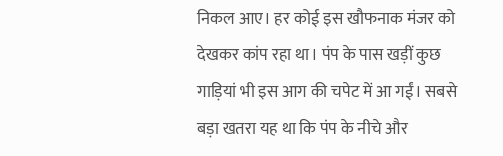निकल आए। हर कोई इस खौफनाक मंजर को देखकर कांप रहा था। पंप के पास खड़ीं कुछ गाड़ियां भी इस आग की चपेट में आ गईं। सबसे बड़ा खतरा यह था कि पंप के नीचे और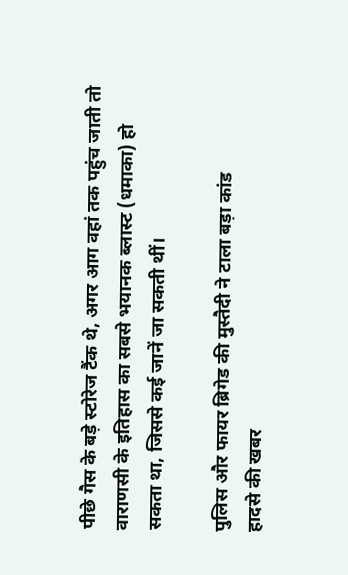पीछे गैस के बड़े स्टोरेज टैंक थे, अगर आग वहां तक पहुंच जाती तो वाराणसी के इतिहास का सबसे भयानक ब्लास्ट (धमाका) हो सकता था, जिससे कई जानें जा सकती थीं।

पुलिस और फायर ब्रिगेड की मुस्तैदी ने टाला बड़ा कांड
हादसे की खबर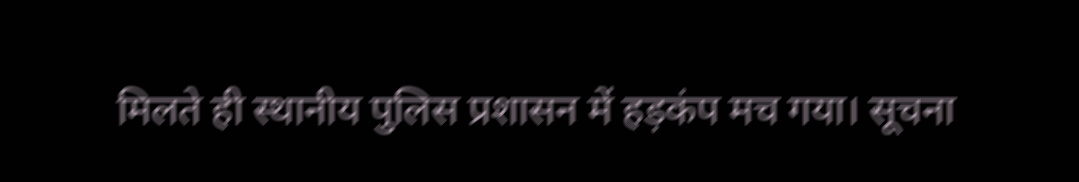मिलते ही स्थानीय पुलिस प्रशासन में हड़कंप मच गया। सूचना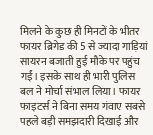मिलने के कुछ ही मिनटों के भीतर फायर ब्रिगेड की 5 से ज्यादा गाड़ियां सायरन बजाती हुई मौके पर पहुंच गईं। इसके साथ ही भारी पुलिस बल ने मोर्चा संभाल लिया। फायर फाइटर्स ने बिना समय गंवाए सबसे पहले बड़ी समझदारी दिखाई और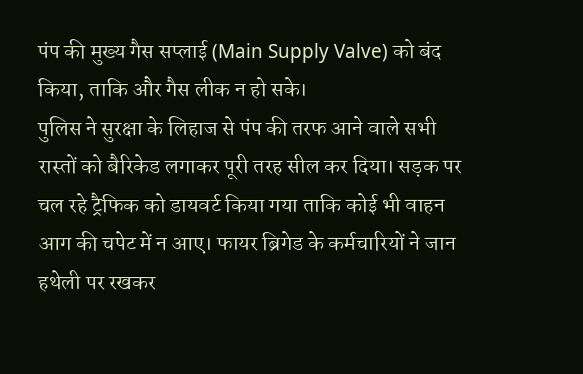पंप की मुख्य गैस सप्लाई (Main Supply Valve) को बंद किया, ताकि और गैस लीक न हो सके।
पुलिस ने सुरक्षा के लिहाज से पंप की तरफ आने वाले सभी रास्तों को बैरिकेड लगाकर पूरी तरह सील कर दिया। सड़क पर चल रहे ट्रैफिक को डायवर्ट किया गया ताकि कोई भी वाहन आग की चपेट में न आए। फायर ब्रिगेड के कर्मचारियों ने जान हथेली पर रखकर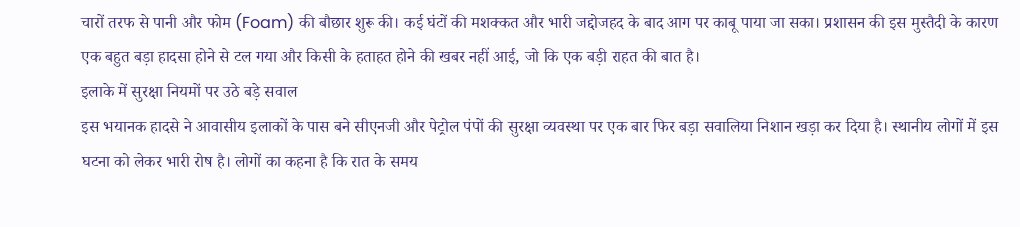चारों तरफ से पानी और फोम (Foam) की बौछार शुरू की। कई घंटों की मशक्कत और भारी जद्दोजहद के बाद आग पर काबू पाया जा सका। प्रशासन की इस मुस्तैदी के कारण एक बहुत बड़ा हादसा होने से टल गया और किसी के हताहत होने की खबर नहीं आई, जो कि एक बड़ी राहत की बात है।
इलाके में सुरक्षा नियमों पर उठे बड़े सवाल
इस भयानक हादसे ने आवासीय इलाकों के पास बने सीएनजी और पेट्रोल पंपों की सुरक्षा व्यवस्था पर एक बार फिर बड़ा सवालिया निशान खड़ा कर दिया है। स्थानीय लोगों में इस घटना को लेकर भारी रोष है। लोगों का कहना है कि रात के समय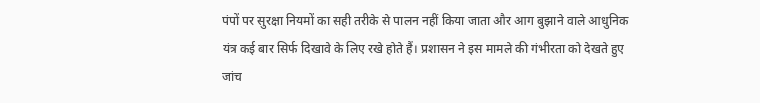पंपों पर सुरक्षा नियमों का सही तरीके से पालन नहीं किया जाता और आग बुझाने वाले आधुनिक यंत्र कई बार सिर्फ दिखावे के लिए रखे होते हैं। प्रशासन ने इस मामले की गंभीरता को देखते हुए जांच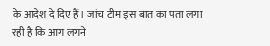के आदेश दे दिए हैं। जांच टीम इस बात का पता लगा रही है कि आग लगने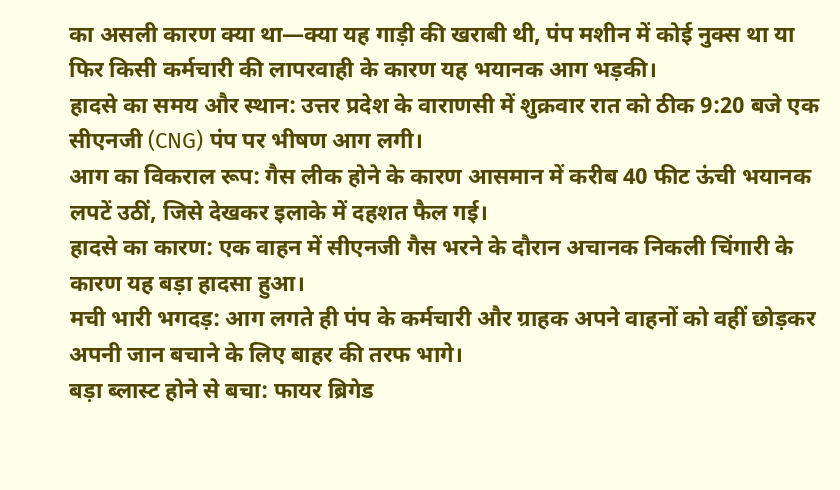का असली कारण क्या था—क्या यह गाड़ी की खराबी थी, पंप मशीन में कोई नुक्स था या फिर किसी कर्मचारी की लापरवाही के कारण यह भयानक आग भड़की।
हादसे का समय और स्थान: उत्तर प्रदेश के वाराणसी में शुक्रवार रात को ठीक 9:20 बजे एक सीएनजी (CNG) पंप पर भीषण आग लगी।
आग का विकराल रूप: गैस लीक होने के कारण आसमान में करीब 40 फीट ऊंची भयानक लपटें उठीं, जिसे देखकर इलाके में दहशत फैल गई।
हादसे का कारण: एक वाहन में सीएनजी गैस भरने के दौरान अचानक निकली चिंगारी के कारण यह बड़ा हादसा हुआ।
मची भारी भगदड़: आग लगते ही पंप के कर्मचारी और ग्राहक अपने वाहनों को वहीं छोड़कर अपनी जान बचाने के लिए बाहर की तरफ भागे।
बड़ा ब्लास्ट होने से बचा: फायर ब्रिगेड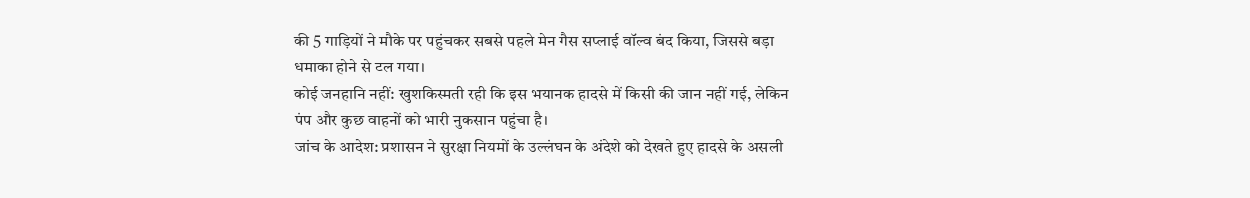की 5 गाड़ियों ने मौके पर पहुंचकर सबसे पहले मेन गैस सप्लाई वॉल्व बंद किया, जिससे बड़ा धमाका होने से टल गया।
कोई जनहानि नहीं: खुशकिस्मती रही कि इस भयानक हादसे में किसी की जान नहीं गई, लेकिन पंप और कुछ वाहनों को भारी नुकसान पहुंचा है।
जांच के आदेश: प्रशासन ने सुरक्षा नियमों के उल्लंघन के अंदेशे को देखते हुए हादसे के असली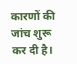कारणों की जांच शुरू कर दी है।